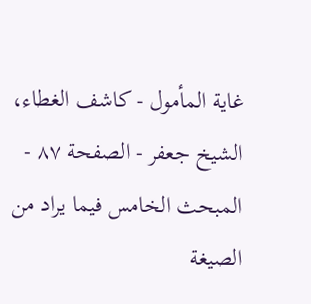غاية المأمول - كاشف الغطاء، الشيخ جعفر - الصفحة ٨٧ - المبحث الخامس فيما يراد من الصيغة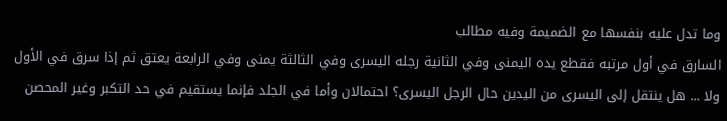وما تدل عليه بنفسها مع الضميمة وفيه مطالب
السارق في أول مرتبه فقطع يده اليمنى وفي الثانية رجله اليسرى وفي الثالثة يمنى وفي الرابعة يعتق ثم إذا سرق في الأول ولا ... هل ينتقل إلى اليسرى من اليدين حال الرجل اليسرى؟ احتمالان وأما في الجلد فإنما يستقيم في حد التكبر وغير المحصن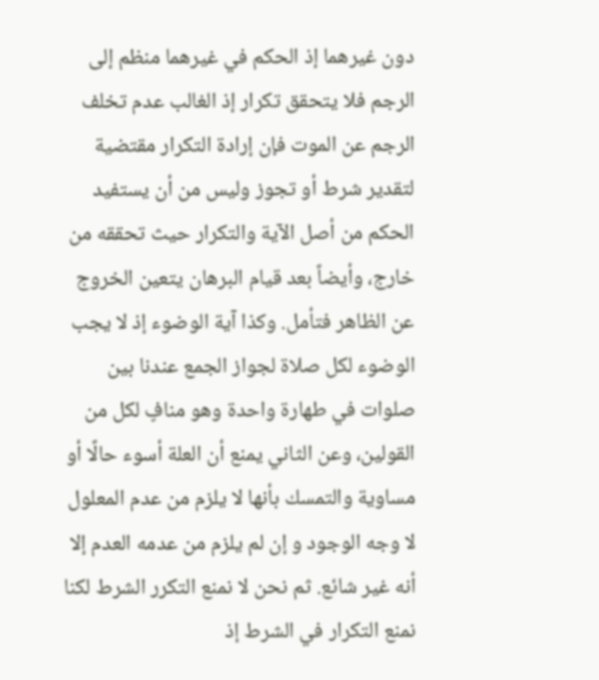دون غيرهما إذ الحكم في غيرهما منظم إلى الرجم فلا يتحقق تكرار إذ الغالب عدم تخلف الرجم عن الموت فإن إرادة التكرار مقتضية لتقدير شرط أو تجوز وليس من أن يستفيد الحكم من أصل الآية والتكرار حيث تحققه من خارج، وأيضاً بعد قيام البرهان يتعين الخروج عن الظاهر فتأمل. وكذا آية الوضوء إذ لا يجب الوضوء لكل صلاة لجواز الجمع عندنا بين صلوات في طهارة واحدة وهو منافٍ لكل من القولين، وعن الثاني يمنع أن العلة أسوء حالًا أو مساوية والتمسك بأنها لا يلزم من عدم المعلول لا وجه الوجود و إن لم يلزم من عدمه العدم إلا أنه غير شائع. ثم نحن لا نمنع التكرر الشرط لكنا نمنع التكرار في الشرط إذ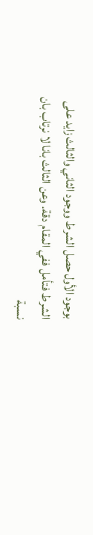بوجود الأول حصل الشرط ووجود الثاني والثالث زايد على الشرط فتأمل ففي المقام دقة. وعن الثالث بانا لا نرتاب بان نسبة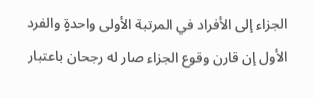الجزاء إلى الأفراد في المرتبة الأولى واحدةٍ والفرد الأول إن قارن وقوع الجزاء صار له رجحان باعتبار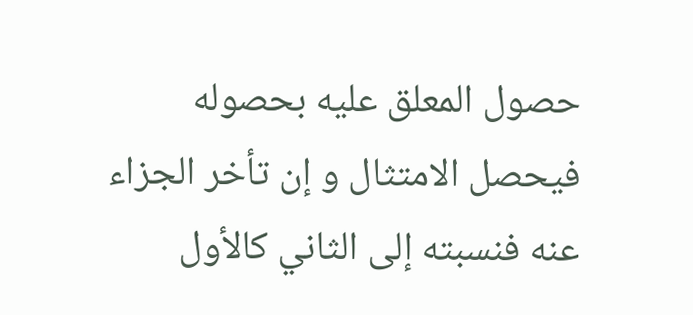حصول المعلق عليه بحصوله فيحصل الامتثال و إن تأخر الجزاء عنه فنسبته إلى الثاني كالأول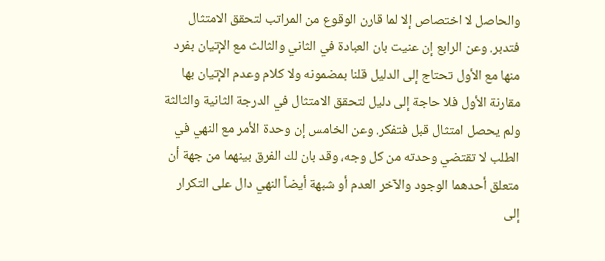والحاصل لا اختصاص إلا لما قارن الوقوع من المراتب لتحقق الامتثال فتدبر. وعن الرابع إن عنيت بان العبادة في الثاني والثالث مع الإتيان بفرد منها مع الأول تحتاج إلى الدليل قلنا بمضمونه ولا كلام وعدم الإتيان بها مقارنة الأول فلا حاجة إلى دليل لتحقق الامتثال في الدرجة الثانية والثالثة ولم يحصل امتثال قبل فتفكر. وعن الخامس إن وحدة الأمر مع النهي في الطلب لا تقتضي وحدته من كل وجه، وقد بان لك الفرق بينهما من جهة أن متعلق أحدهما الوجود والآخر العدم أو شبهة أيضاً النهي دال على التكرار إلى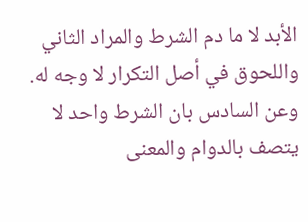الأبد لا ما دم الشرط والمراد الثاني واللحوق في أصل التكرار لا وجه له. وعن السادس بان الشرط واحد لا يتصف بالدوام والمعنى